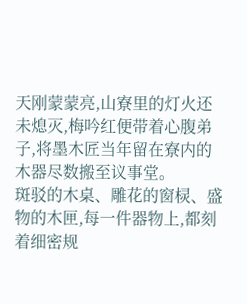天刚蒙蒙亮,山寮里的灯火还未熄灭,梅吟红便带着心腹弟子,将墨木匠当年留在寮内的木器尽数搬至议事堂。
斑驳的木桌、雕花的窗棂、盛物的木匣,每一件器物上,都刻着细密规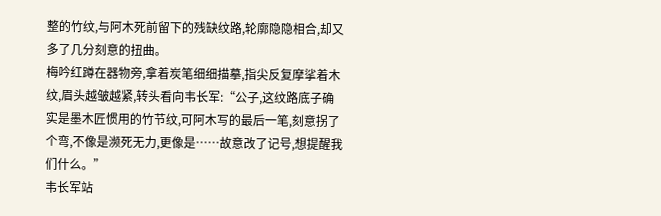整的竹纹,与阿木死前留下的残缺纹路,轮廓隐隐相合,却又多了几分刻意的扭曲。
梅吟红蹲在器物旁,拿着炭笔细细描摹,指尖反复摩挲着木纹,眉头越皱越紧,转头看向韦长军:“公子,这纹路底子确实是墨木匠惯用的竹节纹,可阿木写的最后一笔,刻意拐了个弯,不像是濒死无力,更像是……故意改了记号,想提醒我们什么。”
韦长军站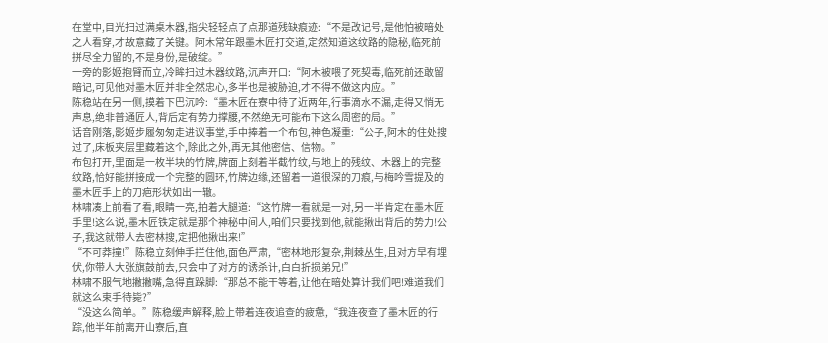在堂中,目光扫过满桌木器,指尖轻轻点了点那道残缺痕迹:“不是改记号,是他怕被暗处之人看穿,才故意藏了关键。阿木常年跟墨木匠打交道,定然知道这纹路的隐秘,临死前拼尽全力留的,不是身份,是破绽。”
一旁的影姬抱臂而立,冷眸扫过木器纹路,沉声开口:“阿木被喂了死契毒,临死前还敢留暗记,可见他对墨木匠并非全然忠心,多半也是被胁迫,才不得不做这内应。”
陈稳站在另一侧,摸着下巴沉吟:“墨木匠在寮中待了近两年,行事滴水不漏,走得又悄无声息,绝非普通匠人,背后定有势力撑腰,不然绝无可能布下这么周密的局。”
话音刚落,影姬步履匆匆走进议事堂,手中捧着一个布包,神色凝重:“公子,阿木的住处搜过了,床板夹层里藏着这个,除此之外,再无其他密信、信物。”
布包打开,里面是一枚半块的竹牌,牌面上刻着半截竹纹,与地上的残纹、木器上的完整纹路,恰好能拼接成一个完整的圆环,竹牌边缘,还留着一道很深的刀痕,与梅吟雪提及的墨木匠手上的刀疤形状如出一辙。
林啸凑上前看了看,眼睛一亮,拍着大腿道:“这竹牌一看就是一对,另一半肯定在墨木匠手里!这么说,墨木匠铁定就是那个神秘中间人,咱们只要找到他,就能揪出背后的势力!公子,我这就带人去密林搜,定把他揪出来!”
“不可莽撞!”陈稳立刻伸手拦住他,面色严肃,“密林地形复杂,荆棘丛生,且对方早有埋伏,你带人大张旗鼓前去,只会中了对方的诱杀计,白白折损弟兄!”
林啸不服气地撇撇嘴,急得直跺脚:“那总不能干等着,让他在暗处算计我们吧!难道我们就这么束手待毙?”
“没这么简单。”陈稳缓声解释,脸上带着连夜追查的疲惫,“我连夜查了墨木匠的行踪,他半年前离开山寮后,直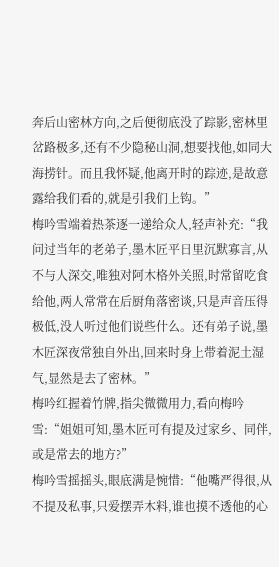奔后山密林方向,之后便彻底没了踪影,密林里岔路极多,还有不少隐秘山洞,想要找他,如同大海捞针。而且我怀疑,他离开时的踪迹,是故意露给我们看的,就是引我们上钩。”
梅吟雪端着热茶逐一递给众人,轻声补充:“我问过当年的老弟子,墨木匠平日里沉默寡言,从不与人深交,唯独对阿木格外关照,时常留吃食给他,两人常常在后厨角落密谈,只是声音压得极低,没人听过他们说些什么。还有弟子说,墨木匠深夜常独自外出,回来时身上带着泥土湿气,显然是去了密林。”
梅吟红握着竹牌,指尖微微用力,看向梅吟雪:“姐姐可知,墨木匠可有提及过家乡、同伴,或是常去的地方?”
梅吟雪摇摇头,眼底满是惋惜:“他嘴严得很,从不提及私事,只爱摆弄木料,谁也摸不透他的心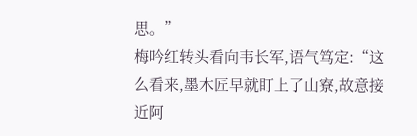思。”
梅吟红转头看向韦长军,语气笃定:“这么看来,墨木匠早就盯上了山寮,故意接近阿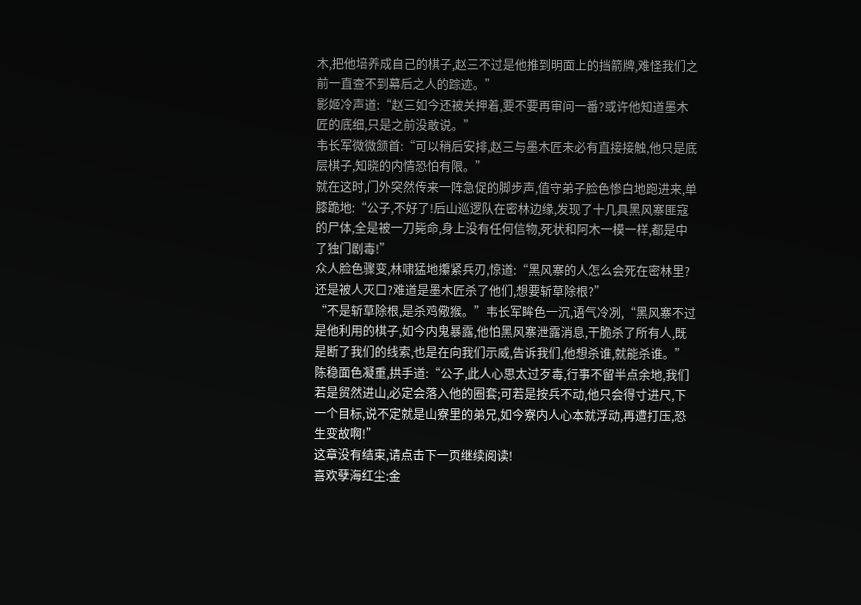木,把他培养成自己的棋子,赵三不过是他推到明面上的挡箭牌,难怪我们之前一直查不到幕后之人的踪迹。”
影姬冷声道:“赵三如今还被关押着,要不要再审问一番?或许他知道墨木匠的底细,只是之前没敢说。”
韦长军微微颔首:“可以稍后安排,赵三与墨木匠未必有直接接触,他只是底层棋子,知晓的内情恐怕有限。”
就在这时,门外突然传来一阵急促的脚步声,值守弟子脸色惨白地跑进来,单膝跪地:“公子,不好了!后山巡逻队在密林边缘,发现了十几具黑风寨匪寇的尸体,全是被一刀毙命,身上没有任何信物,死状和阿木一模一样,都是中了独门剧毒!”
众人脸色骤变,林啸猛地攥紧兵刃,惊道:“黑风寨的人怎么会死在密林里?还是被人灭口?难道是墨木匠杀了他们,想要斩草除根?”
“不是斩草除根,是杀鸡儆猴。”韦长军眸色一沉,语气冷冽,“黑风寨不过是他利用的棋子,如今内鬼暴露,他怕黑风寨泄露消息,干脆杀了所有人,既是断了我们的线索,也是在向我们示威,告诉我们,他想杀谁,就能杀谁。”
陈稳面色凝重,拱手道:“公子,此人心思太过歹毒,行事不留半点余地,我们若是贸然进山,必定会落入他的圈套;可若是按兵不动,他只会得寸进尺,下一个目标,说不定就是山寮里的弟兄,如今寮内人心本就浮动,再遭打压,恐生变故啊!”
这章没有结束,请点击下一页继续阅读!
喜欢孽海红尘:金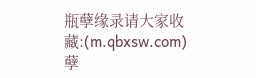瓶孽缘录请大家收藏:(m.qbxsw.com)孽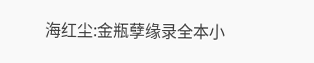海红尘:金瓶孽缘录全本小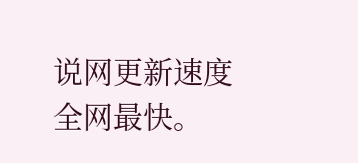说网更新速度全网最快。